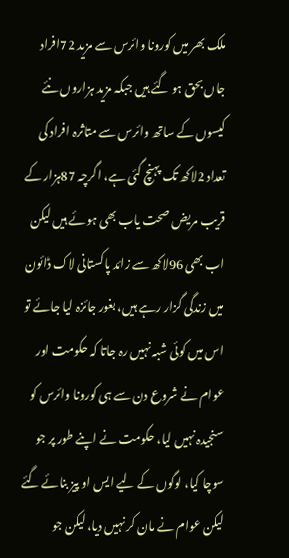ملک بھر میں کورونا وائرس سے مزید 72افراد جاں بحق ہو گئے ہیں جبکہ مزید ہزاروں نئے کیسوں کے ساتھ وائرس سے متاثرہ افراد کی تعداد 2لاکھ تک پہنچ گئی ہے، اگرچہ 87ہزار کے قریب مریض صحت یاب بھی ہوئے ہیں لیکن اب بھی 96لاکھ سے زائد پاکستانی لاک ڈائون میں زندگی گزار رہے ہیں، بغور جائزہ لیا جائے تو اس میں کوئی شبہ نہیں رہ جاتا کہ حکومت اور عوام نے شروع دن سے ہی کورونا وائرس کو سنجیدہ نہیں لیا، حکومت نے اپنے طور پر جو سوچا کیا، لوگوں کے لیے ایس او پیز بنائے گئے لیکن عوام نے مان کر نہیں دیا، لیکن جو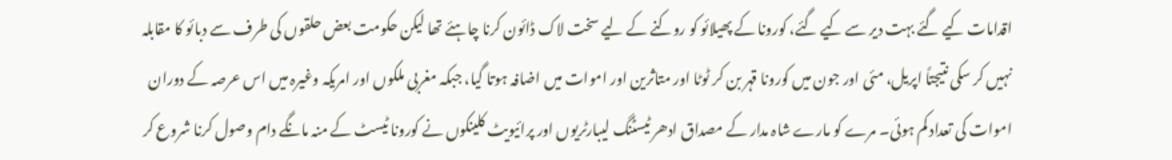اقدامات کیے گئے بہت دیر سے کیے گئے، کورونا کے پھیلائو کو روکنے کے لیے سخت لاک ڈائون کرنا چاہئے تھا لیکن حکومت بعض حلقوں کی طرف سے دبائو کا مقابلہ نہیں کر سکی نتیجتاً اپریل، مئی اور جون میں کورونا قہر بن کر ٹوٹا اور متاثرین اور اموات میں اضافہ ہوتا گیا، جبکہ مغربی ملکوں اور امریکہ وغیرہ میں اس عرصہ کے دوران اموات کی تعداد کم ہوئی۔ مرے کو مارے شاہ مدار کے مصداق ادھر ٹیسٹنگ لیبارٹریوں اور پرائیویٹ کلینکوں نے کورونا ٹیسٹ کے منہ مانگے دام وصول کرنا شروع کر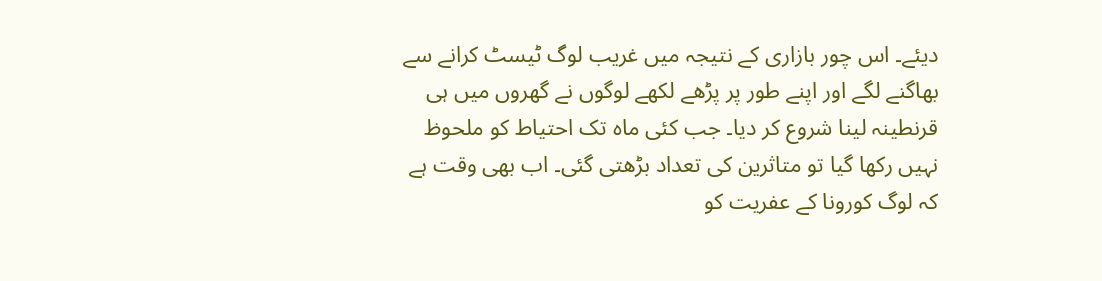دیئے۔ اس چور بازاری کے نتیجہ میں غریب لوگ ٹیسٹ کرانے سے بھاگنے لگے اور اپنے طور پر پڑھے لکھے لوگوں نے گھروں میں ہی قرنطینہ لینا شروع کر دیا۔ جب کئی ماہ تک احتیاط کو ملحوظ نہیں رکھا گیا تو متاثرین کی تعداد بڑھتی گئی۔ اب بھی وقت ہے کہ لوگ کورونا کے عفریت کو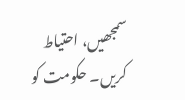سمجھیں، احتیاط کریں۔ حکومت کو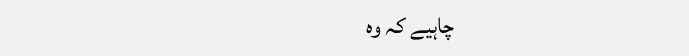چاہیے کہ وہ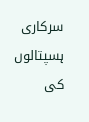سرکاری ہسپتالوں کی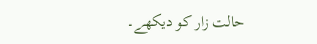حالت زار کو دیکھے۔